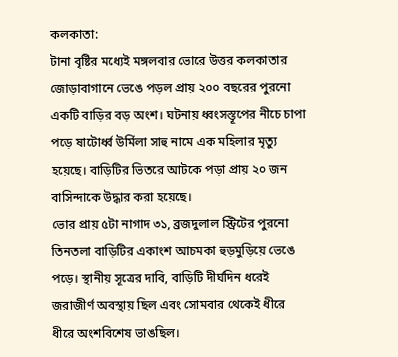কলকাতা:
টানা বৃষ্টির মধ্যেই মঙ্গলবার ভোরে উত্তর কলকাতার জোড়াবাগানে ভেঙে পড়ল প্রায় ২০০ বছরের পুরনো একটি বাড়ির বড় অংশ। ঘটনায় ধ্বংসস্তূপের নীচে চাপা পড়ে ষাটোর্ধ্ব উর্মিলা সাহু নামে এক মহিলার মৃত্যু হয়েছে। বাড়িটির ভিতরে আটকে পড়া প্রায় ২০ জন বাসিন্দাকে উদ্ধার করা হয়েছে।
ভোর প্রায় ৫টা নাগাদ ৩১, ব্রজদুলাল স্ট্রিটের পুরনো তিনতলা বাড়িটির একাংশ আচমকা হুড়মুড়িয়ে ভেঙে পড়ে। স্থানীয় সূত্রের দাবি, বাড়িটি দীর্ঘদিন ধরেই জরাজীর্ণ অবস্থায় ছিল এবং সোমবার থেকেই ধীরে ধীরে অংশবিশেষ ভাঙছিল।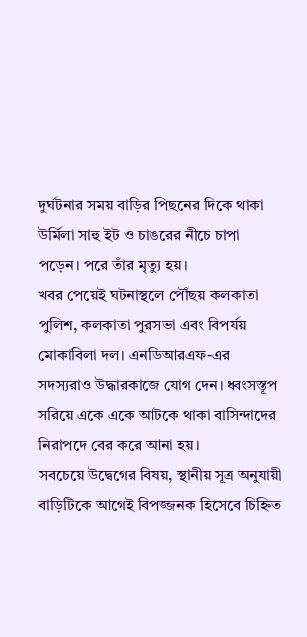দুর্ঘটনার সময় বাড়ির পিছনের দিকে থাকা উর্মিলা সাহু ইট ও চাঙরের নীচে চাপা পড়েন। পরে তাঁর মৃত্যু হয়।
খবর পেয়েই ঘটনাস্থলে পৌঁছয় কলকাতা পুলিশ, কলকাতা পুরসভা এবং বিপর্যয় মোকাবিলা দল। এনডিআরএফ-এর সদস্যরাও উদ্ধারকাজে যোগ দেন। ধ্বংসস্তূপ সরিয়ে একে একে আটকে থাকা বাসিন্দাদের নিরাপদে বের করে আনা হয়।
সবচেয়ে উদ্বেগের বিষয়, স্থানীয় সূত্র অনুযায়ী বাড়িটিকে আগেই বিপজ্জনক হিসেবে চিহ্নিত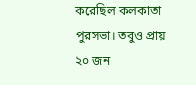করেছিল কলকাতা পুরসভা। তবুও প্রায় ২০ জন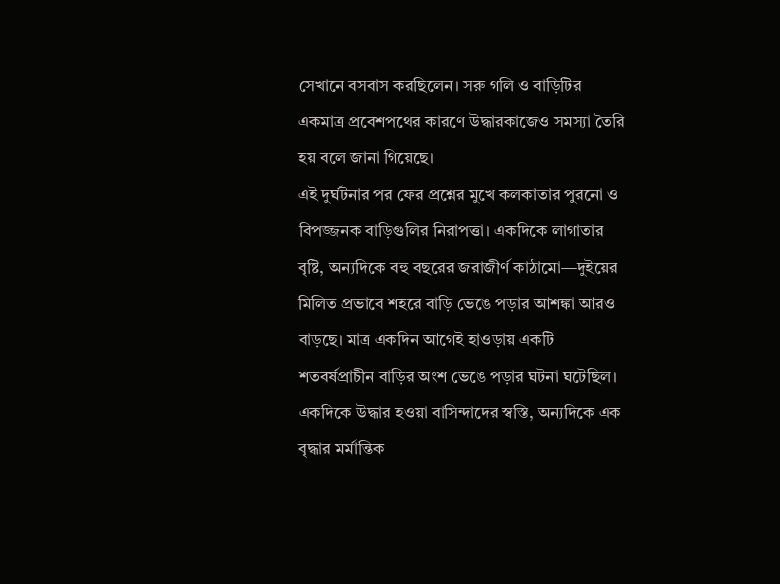সেখানে বসবাস করছিলেন। সরু গলি ও বাড়িটির একমাত্র প্রবেশপথের কারণে উদ্ধারকাজেও সমস্যা তৈরি হয় বলে জানা গিয়েছে।
এই দুর্ঘটনার পর ফের প্রশ্নের মুখে কলকাতার পুরনো ও বিপজ্জনক বাড়িগুলির নিরাপত্তা। একদিকে লাগাতার বৃষ্টি, অন্যদিকে বহু বছরের জরাজীর্ণ কাঠামো—দুইয়ের মিলিত প্রভাবে শহরে বাড়ি ভেঙে পড়ার আশঙ্কা আরও বাড়ছে। মাত্র একদিন আগেই হাওড়ায় একটি শতবর্ষপ্রাচীন বাড়ির অংশ ভেঙে পড়ার ঘটনা ঘটেছিল।
একদিকে উদ্ধার হওয়া বাসিন্দাদের স্বস্তি, অন্যদিকে এক বৃদ্ধার মর্মান্তিক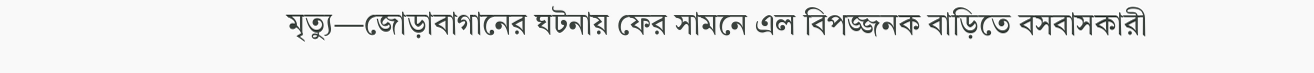মৃত্যু—জোড়াবাগানের ঘটনায় ফের সামনে এল বিপজ্জনক বাড়িতে বসবাসকারী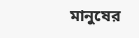মানুষের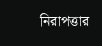নিরাপত্তার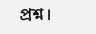প্রশ্ন।